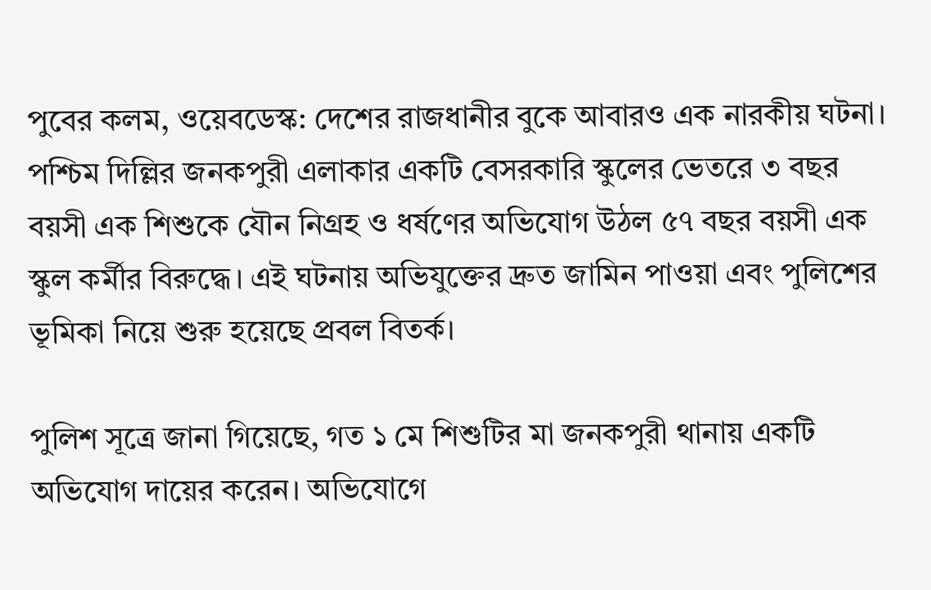পুবের কলম, ওয়েবডেস্ক: দেশের রাজধানীর বুকে আবারও এক নারকীয় ঘটনা। পশ্চিম দিল্লির জনকপুরী এলাকার একটি বেসরকারি স্কুলের ভেতরে ৩ বছর বয়সী এক শিশুকে যৌন নিগ্রহ ও ধর্ষণের অভিযোগ উঠল ৫৭ বছর বয়সী এক স্কুল কর্মীর বিরুদ্ধে। এই ঘটনায় অভিযুক্তের দ্রুত জামিন পাওয়া এবং পুলিশের ভূমিকা নিয়ে শুরু হয়েছে প্রবল বিতর্ক।

পুলিশ সূত্রে জানা গিয়েছে, গত ১ মে শিশুটির মা জনকপুরী থানায় একটি অভিযোগ দায়ের করেন। অভিযোগে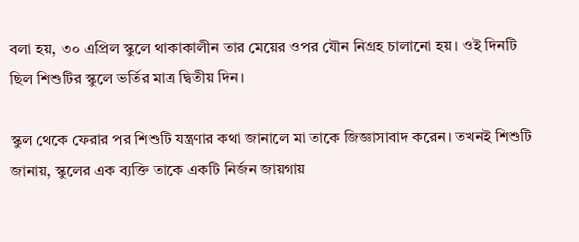বলা হয়, ৩০ এপ্রিল স্কুলে থাকাকালীন তার মেয়ের ওপর যৌন নিগ্রহ চালানো হয়। ওই দিনটি ছিল শিশুটির স্কুলে ভর্তির মাত্র দ্বিতীয় দিন।

স্কুল থেকে ফেরার পর শিশুটি যন্ত্রণার কথা জানালে মা তাকে জিজ্ঞাসাবাদ করেন। তখনই শিশুটি জানায়, স্কুলের এক ব্যক্তি তাকে একটি নির্জন জায়গায়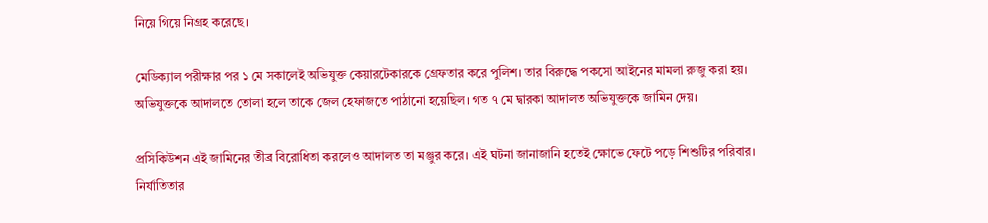নিয়ে গিয়ে নিগ্রহ করেছে।

মেডিক্যাল পরীক্ষার পর ১ মে সকালেই অভিযুক্ত কেয়ারটেকারকে গ্রেফতার করে পুলিশ। তার বিরুদ্ধে পকসো আইনের মামলা রুজু করা হয়। অভিযুক্তকে আদালতে তোলা হলে তাকে জেল হেফাজতে পাঠানো হয়েছিল। গত ৭ মে দ্বারকা আদালত অভিযুক্তকে জামিন দেয়।

প্রসিকিউশন এই জামিনের তীব্র বিরোধিতা করলেও আদালত তা মঞ্জুর করে। এই ঘটনা জানাজানি হতেই ক্ষোভে ফেটে পড়ে শিশুটির পরিবার। নির্যাতিতার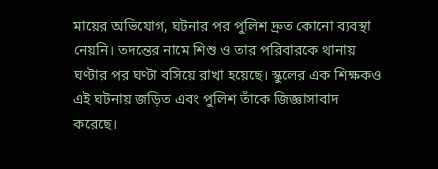মায়ের অভিযোগ, ঘটনার পর পুলিশ দ্রুত কোনো ব্যবস্থা নেয়নি। তদন্তের নামে শিশু ও তার পরিবারকে থানায় ঘণ্টার পর ঘণ্টা বসিয়ে রাখা হয়েছে। স্কুলের এক শিক্ষকও এই ঘটনায় জড়িত এবং পুলিশ তাঁকে জিজ্ঞাসাবাদ করেছে।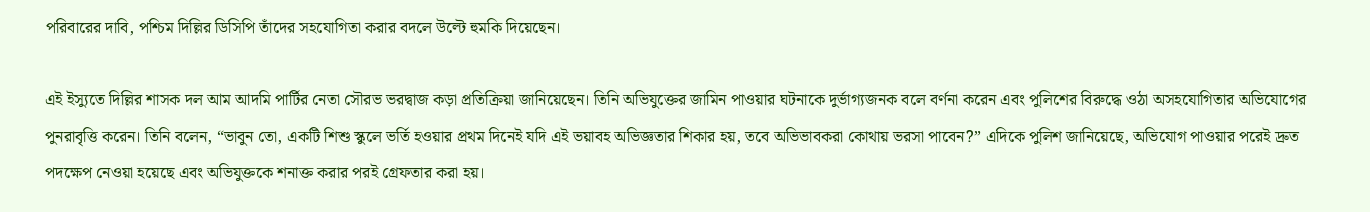পরিবারের দাবি, পশ্চিম দিল্লির ডিসিপি তাঁদের সহযোগিতা করার বদলে উল্টে হুমকি দিয়েছেন।

এই ইস্যুতে দিল্লির শাসক দল আম আদমি পার্টির নেতা সৌরভ ভরদ্বাজ কড়া প্রতিক্রিয়া জানিয়েছেন। তিনি অভিযুক্তের জামিন পাওয়ার ঘটনাকে দুর্ভাগ্যজনক বলে বর্ণনা করেন এবং পুলিশের বিরুদ্ধে ওঠা অসহযোগিতার অভিযোগের পুনরাবৃত্তি করেন। তিনি বলেন, “ভাবুন তো, একটি শিশু স্কুলে ভর্তি হওয়ার প্রথম দিনেই যদি এই ভয়াবহ অভিজ্ঞতার শিকার হয়, তবে অভিভাবকরা কোথায় ভরসা পাবেন?” এদিকে পুলিশ জানিয়েছে, অভিযোগ পাওয়ার পরেই দ্রুত পদক্ষেপ নেওয়া হয়েছে এবং অভিযুক্তকে শনাক্ত করার পরই গ্রেফতার করা হয়।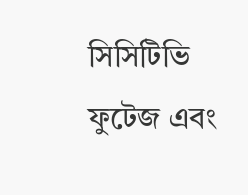সিসিটিভি ফুটেজ এবং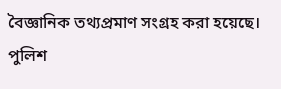বৈজ্ঞানিক তথ্যপ্রমাণ সংগ্রহ করা হয়েছে। পুলিশ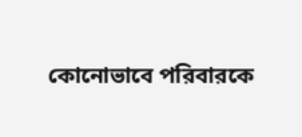কোনোভাবে পরিবারকে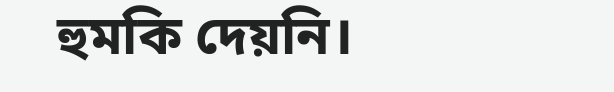হুমকি দেয়নি।